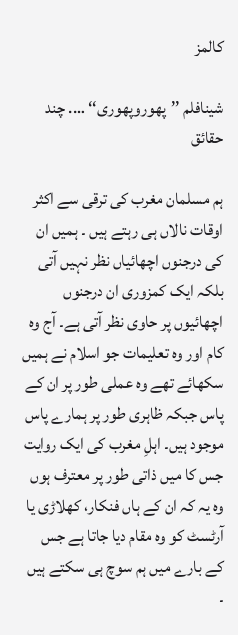کالمز

شینافلم ’’پھوروپھوری‘‘ …. چند حقائق

ہم مسلمان مغرب کی ترقی سے اکثر اوقات نالاں ہی رہتے ہیں ۔ ہمیں ان کی درجنوں اچھائیاں نظر نہیں آتی بلکہ ایک کمزوری ان درجنوں اچھائیوں پر حاوی نظر آتی ہے۔ آج وہ کام اور وہ تعلیمات جو اسلام نے ہمیں سکھائے تھے وہ عملی طور پر ان کے پاس جبکہ ظاہری طور پر ہمارے پاس موجود ہیں۔ اہلِ مغرب کی ایک روایت جس کا میں ذاتی طور پر معترف ہوں وہ یہ کہ ان کے ہاں فنکار، کھلاڑی یا آرٹسٹ کو وہ مقام دیا جاتا ہے جس کے بارے میں ہم سوچ ہی سکتے ہیں ۔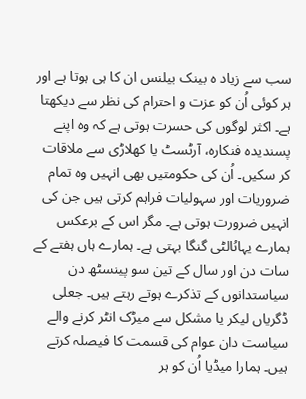سب سے زیاد ہ بینک بیلنس ان کا ہی ہوتا ہے اور ہر کوئی اُن کو عزت و احترام کی نظر سے دیکھتا ہے۔ اکثر لوگوں کی حسرت ہوتی ہے کہ وہ اپنے پسندیدہ فنکارہ، آرٹسٹ یا کھلاڑی سے ملاقات کر سکیں۔ اُن کی حکومتیں بھی انہیں وہ تمام ضروریات اور سہولیات فراہم کرتی ہیں جن کی انہیں ضرورت ہوتی ہے۔ مگر اس کے برعکس ہمارے یہاںُالٹی گنگا بہتی ہے۔ ہمارے ہاں ہفتے کے سات دن اور سال کے تین سو پینسٹھ دن سیاستدانوں کے تذکرے ہوتے رہتے ہیں۔ جعلی ڈگریاں لیکر یا مشکل سے میڑک انٹر کرنے والے سیاست دان عوام کی قسمت کا فیصلہ کرتے ہیں۔ ہمارا میڈیا اُن کو ہر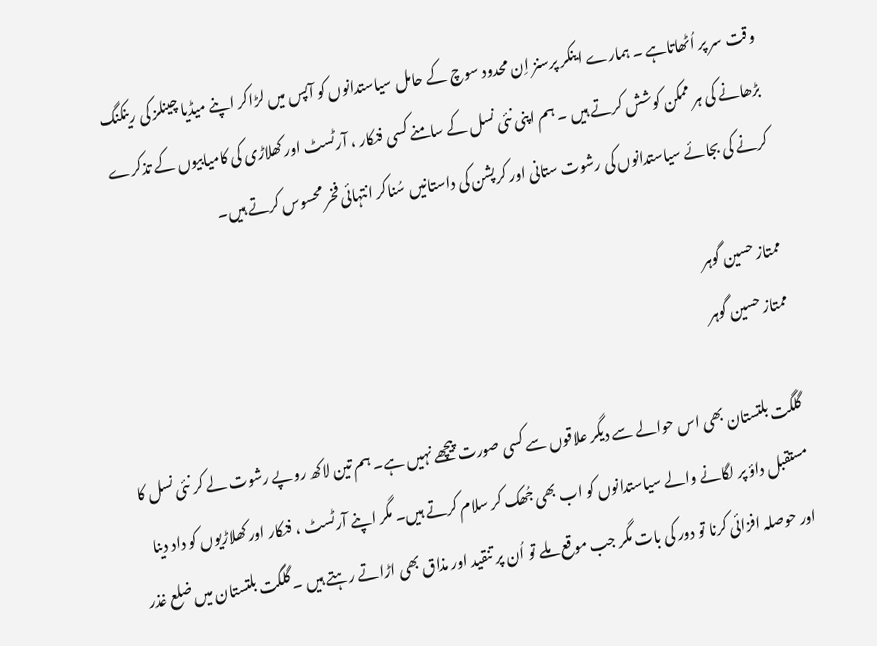وقت سر پر اُٹھاتاہے ۔ ہمارے اینکر پرسنز اِن محدود سوچ کے حامل سیاستدانوں کو آپس میں لڑاکر اپنے میڈیا چینلز کی رینکنگ بڑھانے کی ہر ممکن کوشش کرتے ہیں ۔ ہم اپنی نئی نسل کے سامنے کسی فنکار ، آرٹسٹ اور کھلاڑی کی کامیابیوں کے تذکرے کرنے کی بجائے سیاستدانوں کی رشوت ستانی اور کرپشن کی داستانیں سُناکر انتہائی فخر محسوس کرتے ہیں۔

ممتاز حسین گوہر
ممتاز حسین گوہر

گلگت بلتستان بھی اس حوالے سے دیگر علاقوں سے کسی صورت پیچھے نہیں ہے۔ ہم تین لاکھ روپے رشوت لے کر نئی نسل کا مستقبل داؤ پر لگانے والے سیاستدانوں کو اب بھی جُھک کر سلام کرتے ہیں۔ مگر اپنے آرٹسٹ ، فنکار اور کھلاڑیوں کو داد دینا اور حوصلہ افزائی کرنا تو دور کی بات مگر جب موقع ملے تو اُن پر تنقید اور مذاق بھی اڑاتے رہتے ہیں ۔ گلگت بلتستان میں ضلع غذر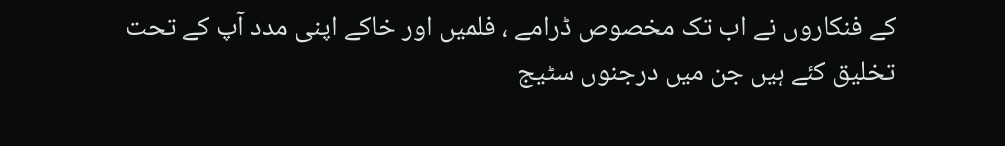کے فنکاروں نے اب تک مخصوص ڈرامے ، فلمیں اور خاکے اپنی مدد آپ کے تحت تخلیق کئے ہیں جن میں درجنوں سٹیج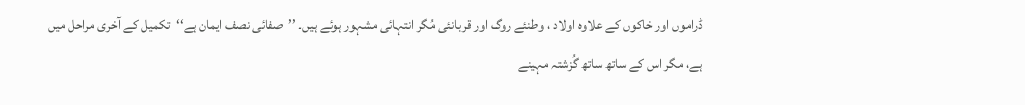ڈراموں اور خاکوں کے علاوہ اولاد ، وطنئے روگ اور قربانئی مُگر انتہائی مشہور ہوئے ہیں۔ ’’صفائی نصف ایمان ہے‘‘تکمیل کے آخری مراحل میں ہے، مگر اس کے ساتھ ساتھ گُزشتہ مہینے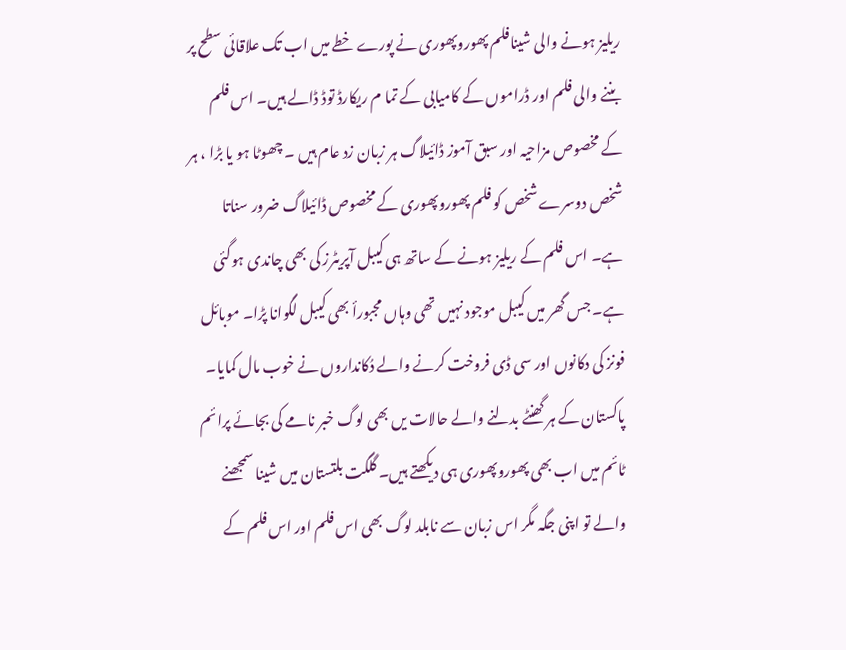ریلیز ہونے والی شینافلم پھوروپھوری نے پورے خطے میں اب تک علاقائی سطح پر بننے والی فلم اور ڈراموں کے کامیابی کے تما م ریکارڈ توڈ ڈالے ہیں۔ اس فلم کے مخصوص مزاحیہ اور سبق آموز ڈائیلاگ ہر زبان زد عام ہیں ۔ چھوٹا ہو یا بڑا ، ہر شخص دوسرے شخص کو فلم پھوروپھوری کے مخصوص ڈائیلاگ ضرور سناتا ہے۔ اس فلم کے ریلیز ہونے کے ساتھ ہی کیبل آپریٹرز کی بھی چاندی ہوگئی ہے۔ جس گھر میں کیبل موجود نہیں تھی وہاں مجبورأ بھی کیبل لگوانا پڑا۔ موبائل فونز کی دکانوں اور سی ڈی فروخت کرنے والے دُکانداروں نے خوب مال کمایا۔ پاکستان کے ہر گھنٹے بدلنے والے حالات یں بھی لوگ خبر نامے کی بجائے پرائم ٹائم میں اب بھی پھوروپھوری ہی دیکھتے ہیں۔ گلگت بلتستان میں شینا سمجھنے والے تو اپنی جگہ مگر اس زبان سے نابلد لوگ بھی اس فلم اور اس فلم کے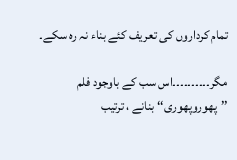تمام کرداروں کی تعریف کئے بناء نہ رہ سکے۔

مگر۔۔۔۔۔۔۔۔۔۔اس سب کے باوجود فلم ’’پھوروپھوری‘‘ بنانے ، ترتیب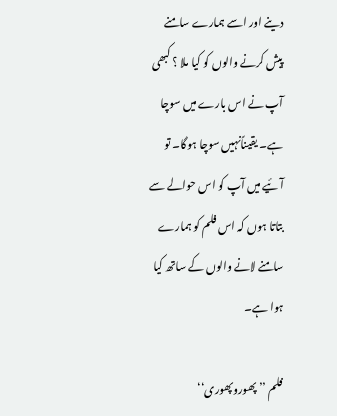دینے اور اسے ہمارے سامنے پیش کرنے والوں کو کیا ملا ؟ کبھی آپ نے اس بارے میں سوچا ہے۔ یقیناًنہیں سوچا ہوگا۔ تو آئیے میں آپ کو اس حوالے سے بتاتا ہوں کہ اس فلم کو ہمارے سامنے لانے والوں کے ساتھ کیا ہوا ہے۔

فلم ’’پھوروپھوری‘‘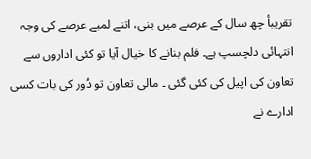تقریبأ چھ سال کے عرصے میں بنی، اتنے لمبے عرصے کی وجہ انتہائی دلچسپ ہے۔ فلم بنانے کا خیال آیا تو کئی اداروں سے تعاون کی اپیل کی کئی گئی ۔ مالی تعاون تو دُور کی بات کسی ادارے نے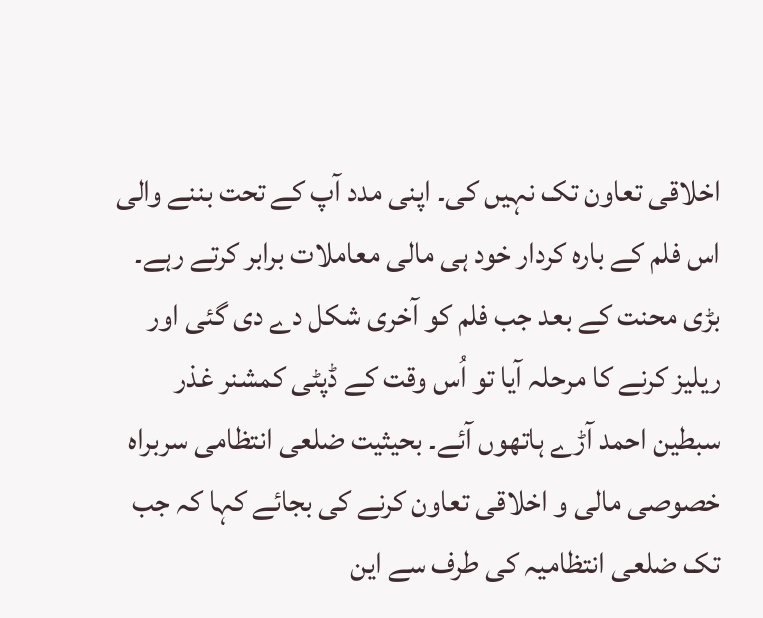اخلاقی تعاون تک نہیں کی۔ اپنی مدد آپ کے تحت بننے والی اس فلم کے بارہ کردار خود ہی مالی معاملات برابر کرتے رہے۔ بڑی محنت کے بعد جب فلم کو آخری شکل دے دی گئی اور ریلیز کرنے کا مرحلہ آیا تو اُس وقت کے ڈپٹی کمشنر غذر سبطین احمد آڑے ہاتھوں آئے۔ بحیثیت ضلعی انتظامی سربراہ خصوصی مالی و اخلاقی تعاون کرنے کی بجائے کہا کہ جب تک ضلعی انتظامیہ کی طرف سے این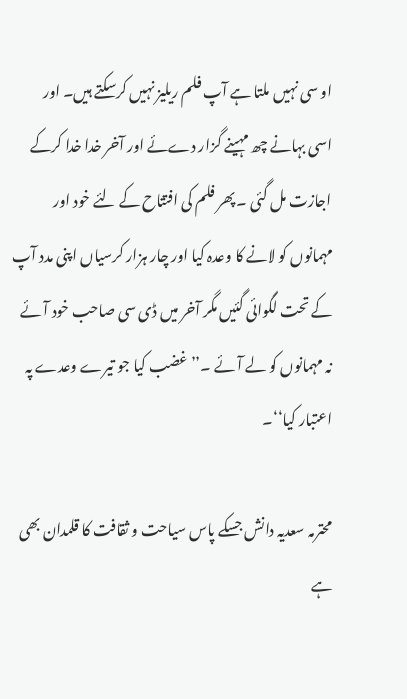او سی نہیں ملتا ہے آپ فلم ریلیز نہیں کرسکتے ہیں۔ اور اسی بہانے چھ مہینے گزار دےئے اور آخر خدا خدا کرکے اجازت مل گئی ۔ پھر فلم کی افتتاح کے لئے خود اور مہمانوں کو لانے کا وعدہ کیا اور چار ہزار کرسیاں اپنی مدد آپ کے تحت لگوائی گئیں مگر آخر میں ڈی سی صاحب خود آئے نہ مہمانوں کو لے آئے ۔’’ غضب کیا جو تیرے وعدے پہ اعتبار کیا‘‘۔

محترمہ سعدیہ دانش جسکے پاس سیاحت و ثقافت کا قلمدان بھی ہے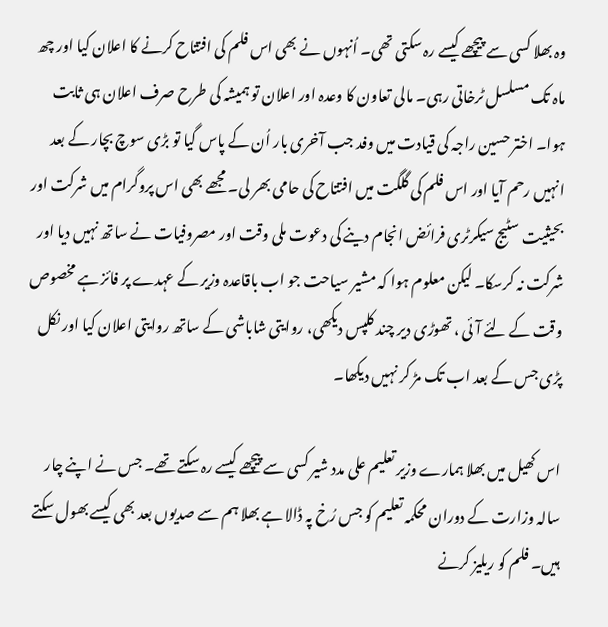وہ بھلا کسی سے پیچھے کیسے رہ سکتی تھی۔ اُنہوں نے بھی اس فلم کی افتتاح کرنے کا اعلان کیا اور چھ ماہ تک مسلسل ٹرخاتی رہی۔ مالی تعاون کا وعدہ اور اعلان تو ہمیشہ کی طرح صرف اعلان ہی ثابت ہوا۔ اختر حسین راجہ کی قیادت میں وفد جب آخری بار اُن کے پاس گیا تو بڑی سوچ بچار کے بعد انہیں رحم آیا اور اس فلم کی گلگت میں افتتاح کی حامی بھر لی۔ مجھے بھی اس پروگرام میں شرکت اور بحیثیت سٹیج سیکرٹری فرائض انجام دینے کی دعوت ملی وقت اور مصروفیات نے ساتھ نہیں دیا اور شرکت نہ کرسکا۔ لیکن معلوم ہوا کہ مشیر سیاحت جو اب باقاعدہ وزیر کے عہدے پر فائز ہے مخصوص وقت کے لئے آئی ، تھوڑی دیر چند کلپس دیکھی، روایتی شاباشی کے ساتھ روایتی اعلان کیا اور نکل پڑی جس کے بعد اب تک مڑ کر نہیں دیکھا۔

اس کھیل میں بھلا ہمارے وزیر تعلیم علی مدد شیر کسی سے پیچھے کیسے رہ سکتے تھے۔ جس نے اپنے چار سالہ وزارت کے دوران محکمہ تعلیم کو جس رُخ پہ ڈالا ہے بھلا ہم سے صدیوں بعد بھی کیسے بھول سکتے ہیں۔ فلم کو ریلیز کرنے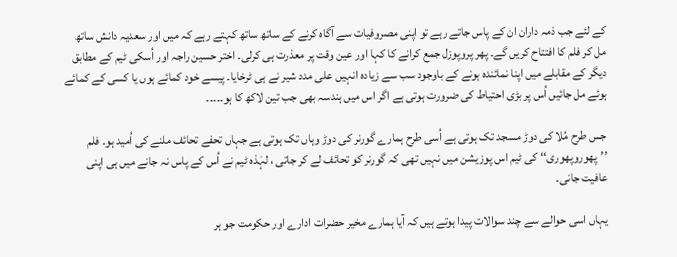کے لئے جب ذمہ داران ان کے پاس جاتے رہے تو اپنی مصروفیات سے آگاہ کرنے کے ساتھ ساتھ کہتے رہے کہ میں اور سعدیہ دانش ساتھ مل کر فلم کا افتتاح کریں گے۔ پھر پروپوزل جمع کرانے کا کہا اور عین وقت پر معذرت ہی کرلی۔ اختر حسین راجہ اور اُسکی ٹیم کے مطابق دیگر کے مقابلے میں اپنا نمائندہ ہونے کے باوجود سب سے زیادہ انہیں علی مدد شیر نے ہی ٹرخایا۔ پیسے خود کمائے ہوں یا کسی کے کمائے ہوئے مل جائیں اُس پر بڑی احتیاط کی ضرورت ہوتی ہے اگر اس میں ہندسہ بھی جب تین لاکھ کا ہو۔۔۔۔۔

جس طرح مُلا کی دوڑ مسجد تک ہوتی ہے اُسی طرح ہمارے گورنر کی دوڑ وہاں تک ہوتی ہے جہاں تحفے تحائف ملنے کی اُمید ہو۔ فلم ’’پھوروپھوری‘‘ کی ٹیم اس پوزیشن میں نہیں تھی کہ گورنر کو تحائف لے کر جاتی ، لہٰذہ ٹیم نے اُس کے پاس نہ جانے میں ہی اپنی عافیت جانی۔

یہاں اسی حوالے سے چند سوالات پیدا ہوتے ہیں کہ آیا ہمارے مخیر حضرات ادارے اور حکومت جو ہر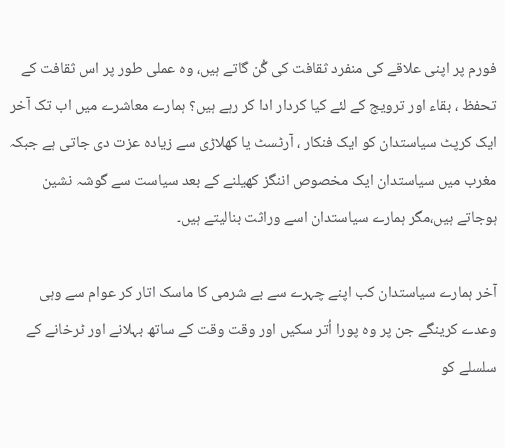فورم پر اپنی علاقے کی منفرد ثقافت کی گُن گاتے ہیں، وہ عملی طور پر اس ثقافت کے تحفظ ، بقاء اور ترویج کے لئے کیا کردار ادا کر رہے ہیں؟ ہمارے معاشرے میں اب تک آخر ایک کرپٹ سیاستدان کو ایک فنکار ، آرٹسٹ یا کھلاڑی سے زیادہ عزت دی جاتی ہے جبکہ مغرب میں سیاستدان ایک مخصوص اننگز کھیلنے کے بعد سیاست سے گوشہ نشین ہوجاتے ہیں،مگر ہمارے سیاستدان اسے وراثت بنالیتے ہیں۔

آخر ہمارے سیاستدان کب اپنے چہرے سے بے شرمی کا ماسک اتار کر عوام سے وہی وعدے کرینگے جن پر وہ پورا اُتر سکیں اور وقت وقت کے ساتھ بہلانے اور ٹرخانے کے سلسلے کو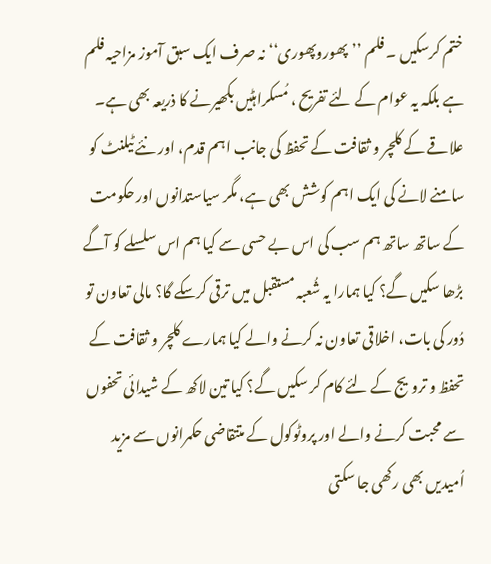ختم کرسکیں ۔ فلم ’’پھوروپھوری‘‘ نہ صرف ایک سبق آموز مزاحیہ فلم ہے بلکہ یہ عوام کے لئے تفریح ، مُسکراہٹیں بکھیرنے کا ذریعہ بھی ہے۔ علاقے کے کلچر و ثقافت کے تحفظ کی جانب اہم قدم، اور نئے ٹیلنٹ کو سامنے لانے کی ایک اہم کوشش بھی ہے، مگر سیاستدانوں اور حکومت کے ساتھ ساتھ ہم سب کی اس بے حسی سے کیا ہم اس سلسلے کو آگے بڑھا سکیں گے؟ کیا ہمارا یہ شُعبہ مستقبل میں ترقی کرسکے گا؟ مالی تعاون تو دُور کی بات، اخلاقی تعاون نہ کرنے والے کیا ہمارے کلچر و ثقافت کے تحفظ و ترویج کے لئے کام کر سکیں گے؟ کیا تین لاکھ کے شیدائی تحفوں سے محبت کرنے والے اور پروٹوکول کے متتقاضی حکمرانوں سے مزید اُمیدیں بھی رکھی جا سکتی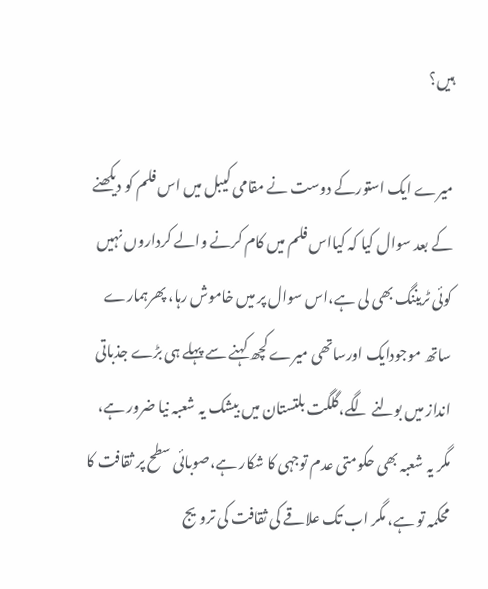ہیں؟

میرے ایک استورکے دوست نے مقامی کیبل میں اس فلم کو دیکھنے کے بعد سوال کیا کہ کیااس فلم میں کام کرنے والے کرداروں نہیں کوئی ٹریننگ بھی لی ہے،اس سوال پر میں خاموش رہا، پھرہمارے ساتھ موجودایک اورساتھی میرے کچھ کہنے سے پہلے ہی بڑے جذباتی انداز میں بولنے لگے،گلگت بلتستان میں بیشک یہ شعبہ نیا ضرور ہے، مگر یہ شعبہ بھی حکومتی عدم توجہی کا شکار ہے،صوبائی سطح پر ثقافت کا محکمہ تو ہے، مگر اب تک علاقے کی ثقافت کی ترویج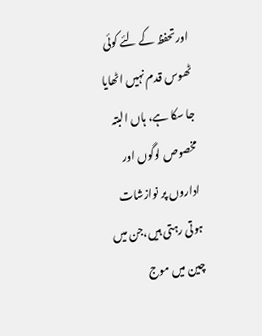اورتحفظ کے لئے کوئی ٹھوس قدم نہیں اٹھایا جا سکا ہے، ہاں البتہ مخصوص لوگوں اور اداروں پر نوازشات ہوتی رہتی ہیں،جن میں چین میں موج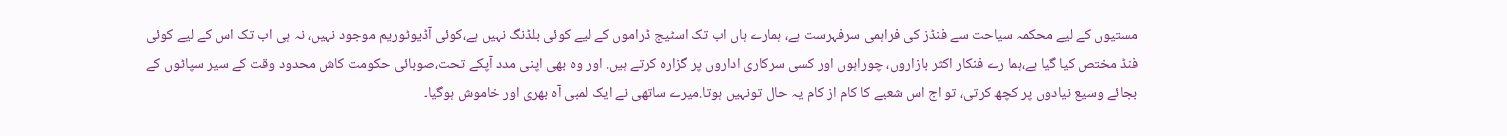مستیوں کے لیے محکمہ سیاحت سے فنڈز کی فراہمی سرفہرست ہے، ہمارے ہاں اب تک اسٹیج ڈراموں کے لیے کوئی بلڈنگ نہیں ہے،کوئی آڈیوٹوریم موجود نہیں، نہ ہی اب تک اس کے لیے کوئی فنڈ مختص کیا گیا ہے،ہما رے فنکار اکثر بازاروں، چوراہوں اور کسی سرکاری اداروں پر گزارہ کرتے ہیں. اور وہ بھی اپنی مدد آپکے تحت،صوبائی حکومت کاش محدود وقت کے سیر سپاٹوں کے بجائے وسیع نیادوں پر کچھ کرتی، تو اج اس شعبے کا کام از کام یہ حال تونہیں ہوتا.میرے ساتھی نے ایک لمبی آہ بھری اور خاموش ہوگیا۔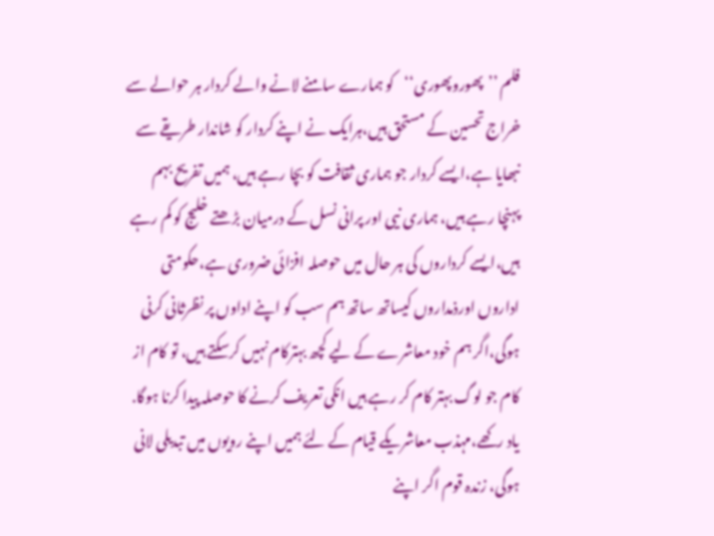فلم ’’پھوروپھوری‘‘کو ہمارے سامنے لانے والے کردار ہر حوالے سے خراج تحسین کے مستحق ہیں،ہرایک نے اپنے کردار کو شاندار طریقے سے نبھایا ہے،ایسے کردار جو ہماری ثقافت کو بچا رہے ہیں، ہمیں تفریح بہم پہنچا رہے ہیں، ہماری نیی اور پرانی نسل کے درمیان بڑھتے خلیج کو کم رہے ہیں،ایسے کرداروں کی ہر حال میں حوصلہ افزائی ضروری ہے،حکومتی اداروں اورذمداروں کیساتھ ساتھ ہم سب کو اپنے اداوں پر نظرثانی کرنی ہوگی،اگر ہم خود معاشرے کے لیے کچھ بہترکام نہیں کرسکتے ہیں، تو کام از کام جو لوگ بہتر کام کر رہے ہیں انکی تعریف کرنے کا حوصلہ پیدا کرنا ہوگا. یاد رکھے،مہذب معاشریکے قیام کے لئے ہمیں اپنے رویوں میں تبدیلی لانی ہوگی، زندہ قوم اگر اپنے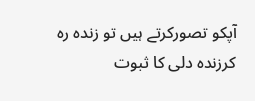آپکو تصورکرتے ہیں تو زندہ رہ کرزندہ دلی کا ثبوت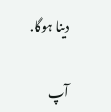دینا ہوگا.

آپ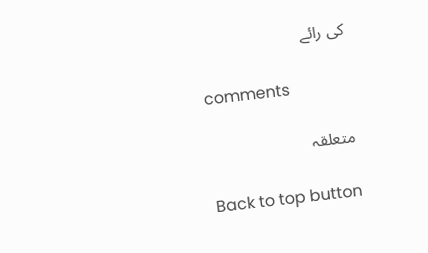کی رائے

comments

متعلقہ

Back to top button